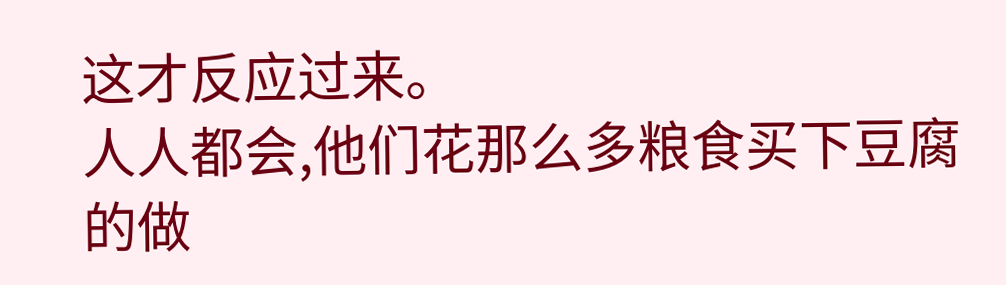这才反应过来。
人人都会,他们花那么多粮食买下豆腐的做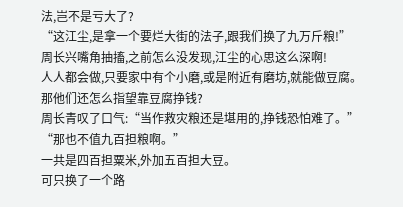法,岂不是亏大了?
“这江尘,是拿一个要烂大街的法子,跟我们换了九万斤粮!”
周长兴嘴角抽搐,之前怎么没发现,江尘的心思这么深啊!
人人都会做,只要家中有个小磨,或是附近有磨坊,就能做豆腐。
那他们还怎么指望靠豆腐挣钱?
周长青叹了口气:“当作救灾粮还是堪用的,挣钱恐怕难了。”
“那也不值九百担粮啊。”
一共是四百担粟米,外加五百担大豆。
可只换了一个路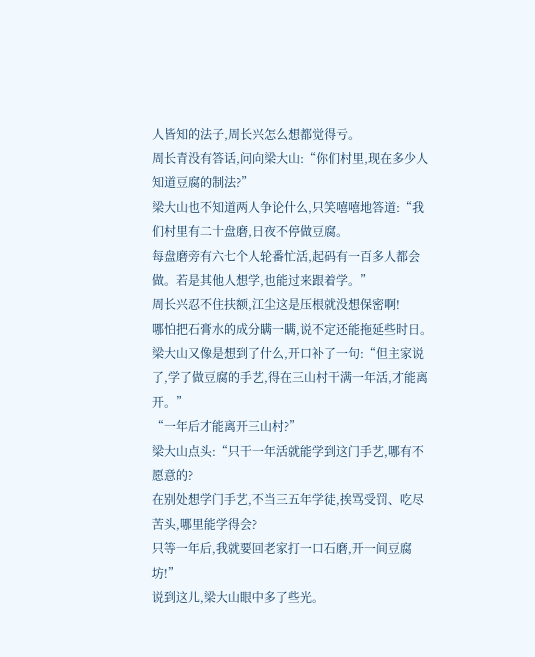人皆知的法子,周长兴怎么想都觉得亏。
周长青没有答话,问向梁大山:“你们村里,现在多少人知道豆腐的制法?”
梁大山也不知道两人争论什么,只笑嘻嘻地答道:“我们村里有二十盘磨,日夜不停做豆腐。
每盘磨旁有六七个人轮番忙活,起码有一百多人都会做。若是其他人想学,也能过来跟着学。”
周长兴忍不住扶额,江尘这是压根就没想保密啊!
哪怕把石膏水的成分瞒一瞒,说不定还能拖延些时日。
梁大山又像是想到了什么,开口补了一句:“但主家说了,学了做豆腐的手艺,得在三山村干满一年活,才能离开。”
“一年后才能离开三山村?”
梁大山点头:“只干一年活就能学到这门手艺,哪有不愿意的?
在别处想学门手艺,不当三五年学徒,挨骂受罚、吃尽苦头,哪里能学得会?
只等一年后,我就要回老家打一口石磨,开一间豆腐坊!”
说到这儿,梁大山眼中多了些光。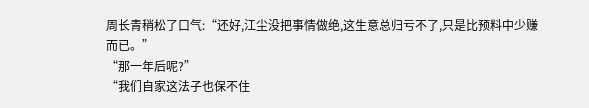周长青稍松了口气:“还好,江尘没把事情做绝,这生意总归亏不了,只是比预料中少赚而已。”
“那一年后呢?”
“我们自家这法子也保不住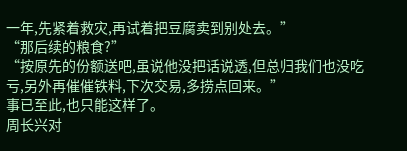一年,先紧着救灾,再试着把豆腐卖到别处去。”
“那后续的粮食?”
“按原先的份额送吧,虽说他没把话说透,但总归我们也没吃亏,另外再催催铁料,下次交易,多捞点回来。”
事已至此,也只能这样了。
周长兴对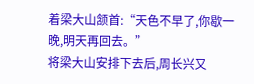着梁大山颔首:“天色不早了,你歇一晚,明天再回去。”
将梁大山安排下去后,周长兴又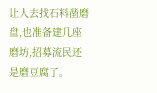让人去找石料凿磨盘,也准备建几座磨坊,招募流民还是磨豆腐了。